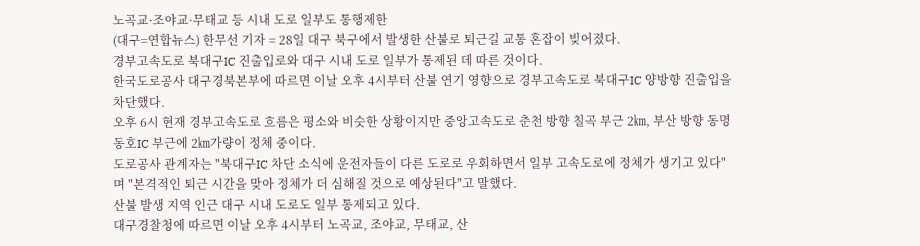노곡교·조야교·무태교 등 시내 도로 일부도 통행제한
(대구=연합뉴스) 한무선 기자 = 28일 대구 북구에서 발생한 산불로 퇴근길 교통 혼잡이 빚어졌다.
경부고속도로 북대구IC 진출입로와 대구 시내 도로 일부가 통제된 데 따른 것이다.
한국도로공사 대구경북본부에 따르면 이날 오후 4시부터 산불 연기 영향으로 경부고속도로 북대구IC 양방향 진출입을 차단했다.
오후 6시 현재 경부고속도로 흐름은 평소와 비슷한 상황이지만 중앙고속도로 춘천 방향 칠곡 부근 2㎞, 부산 방향 동명동호IC 부근에 2㎞가량이 정체 중이다.
도로공사 관계자는 "북대구IC 차단 소식에 운전자들이 다른 도로로 우회하면서 일부 고속도로에 정체가 생기고 있다"며 "본격적인 퇴근 시간을 맞아 정체가 더 심해질 것으로 예상된다"고 말했다.
산불 발생 지역 인근 대구 시내 도로도 일부 통제되고 있다.
대구경찰청에 따르면 이날 오후 4시부터 노곡교, 조야교, 무태교, 산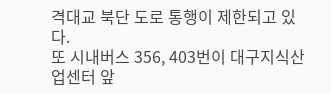격대교 북단 도로 통행이 제한되고 있다.
또 시내버스 356, 403번이 대구지식산업센터 앞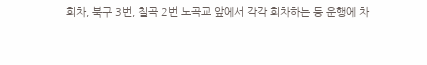회차, 북구 3번, 칠곡 2번 노곡교 앞에서 각각 회차하는 등 운행에 차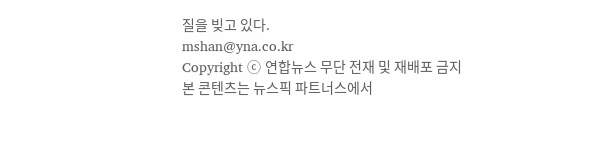질을 빚고 있다.
mshan@yna.co.kr
Copyright ⓒ 연합뉴스 무단 전재 및 재배포 금지
본 콘텐츠는 뉴스픽 파트너스에서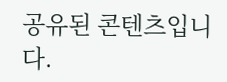공유된 콘텐츠입니다.